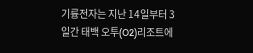기륭전자는 지난 14일부터 3일간 태백 오투(O2)리조트에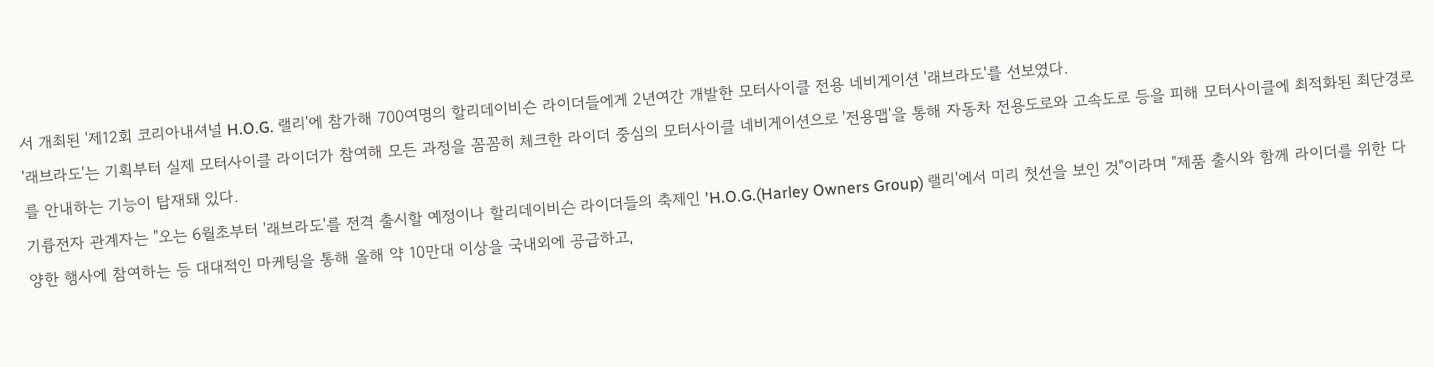서 개최된 '제12회 코리아내셔널 H.O.G. 랠리'에 참가해 700여명의 할리데이비슨 라이더들에게 2년여간 개발한 모터사이클 전용 네비게이션 '래브라도'를 선보였다.
'래브라도'는 기획부터 실제 모터사이클 라이더가 참여해 모든 과정을 꼼꼼히 체크한 라이더 중심의 모터사이클 네비게이션으로 '전용맵'을 통해 자동차 전용도로와 고속도로 등을 피해 모터사이클에 최적화된 최단경로를 안내하는 기능이 탑재돼 있다.
기륭전자 관계자는 "오는 6월초부터 '래브라도'를 전격 출시할 예정이나 할리데이비슨 라이더들의 축제인 'H.O.G.(Harley Owners Group) 랠리'에서 미리 첫선을 보인 것"이라며 "제품 출시와 함께 라이더를 위한 다양한 행사에 참여하는 등 대대적인 마케팅을 통해 올해 약 10만대 이상을 국내외에 공급하고,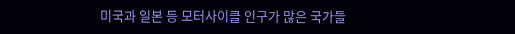미국과 일본 등 모터사이클 인구가 많은 국가들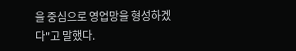을 중심으로 영업망을 형성하겠다"고 말했다.